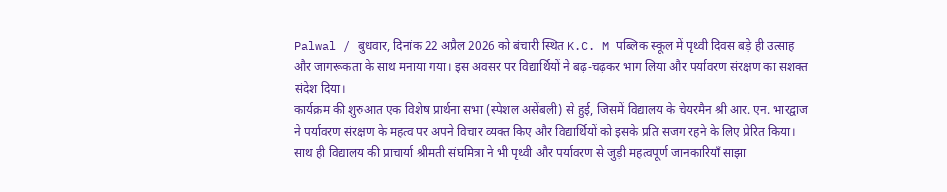Palwal / बुधवार, दिनांक 22 अप्रैल 2026 को बंचारी स्थित K.C. M पब्लिक स्कूल में पृथ्वी दिवस बड़े ही उत्साह और जागरूकता के साथ मनाया गया। इस अवसर पर विद्यार्थियों ने बढ़-चढ़कर भाग लिया और पर्यावरण संरक्षण का सशक्त संदेश दिया।
कार्यक्रम की शुरुआत एक विशेष प्रार्थना सभा (स्पेशल असेंबली) से हुई, जिसमें विद्यालय के चेयरमैन श्री आर. एन. भारद्वाज ने पर्यावरण संरक्षण के महत्व पर अपने विचार व्यक्त किए और विद्यार्थियों को इसके प्रति सजग रहने के लिए प्रेरित किया। साथ ही विद्यालय की प्राचार्या श्रीमती संघमित्रा ने भी पृथ्वी और पर्यावरण से जुड़ी महत्वपूर्ण जानकारियाँ साझा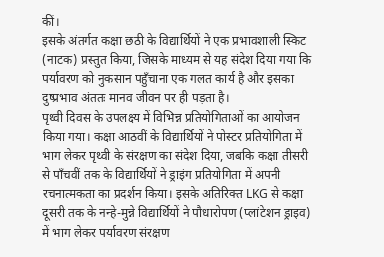कीं।
इसके अंतर्गत कक्षा छठी के विद्यार्थियों ने एक प्रभावशाली स्किट (नाटक) प्रस्तुत किया, जिसके माध्यम से यह संदेश दिया गया कि पर्यावरण को नुकसान पहुँचाना एक गलत कार्य है और इसका दुष्प्रभाव अंततः मानव जीवन पर ही पड़ता है।
पृथ्वी दिवस के उपलक्ष्य में विभिन्न प्रतियोगिताओं का आयोजन किया गया। कक्षा आठवीं के विद्यार्थियों ने पोस्टर प्रतियोगिता में भाग लेकर पृथ्वी के संरक्षण का संदेश दिया, जबकि कक्षा तीसरी से पाँचवीं तक के विद्यार्थियों ने ड्राइंग प्रतियोगिता में अपनी रचनात्मकता का प्रदर्शन किया। इसके अतिरिक्त LKG से कक्षा दूसरी तक के नन्हे-मुन्ने विद्यार्थियों ने पौधारोपण (प्लांटेशन ड्राइव) में भाग लेकर पर्यावरण संरक्षण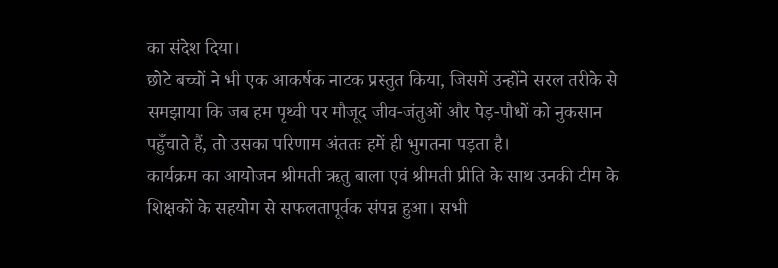का संदेश दिया।
छोटे बच्चों ने भी एक आकर्षक नाटक प्रस्तुत किया, जिसमें उन्होंने सरल तरीके से समझाया कि जब हम पृथ्वी पर मौजूद जीव-जंतुओं और पेड़-पौधों को नुकसान पहुँचाते हैं, तो उसका परिणाम अंततः हमें ही भुगतना पड़ता है।
कार्यक्रम का आयोजन श्रीमती ऋतु बाला एवं श्रीमती प्रीति के साथ उनकी टीम के शिक्षकों के सहयोग से सफलतापूर्वक संपन्न हुआ। सभी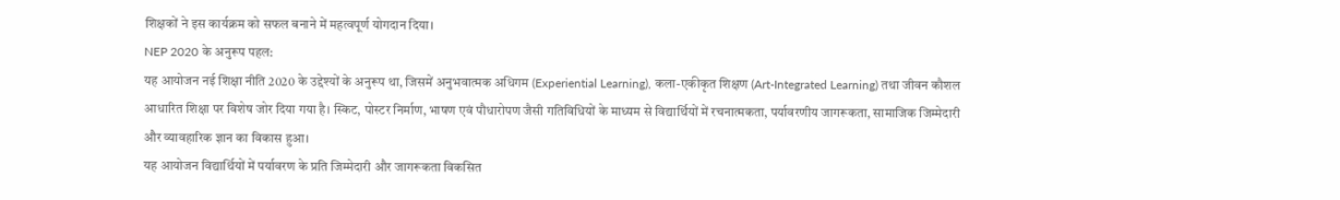शिक्षकों ने इस कार्यक्रम को सफल बनाने में महत्वपूर्ण योगदान दिया।
NEP 2020 के अनुरूप पहल:
यह आयोजन नई शिक्षा नीति 2020 के उद्देश्यों के अनुरूप था, जिसमें अनुभवात्मक अधिगम (Experiential Learning), कला-एकीकृत शिक्षण (Art-Integrated Learning) तथा जीवन कौशल आधारित शिक्षा पर विशेष जोर दिया गया है। स्किट, पोस्टर निर्माण, भाषण एवं पौधारोपण जैसी गतिविधियों के माध्यम से विद्यार्थियों में रचनात्मकता, पर्यावरणीय जागरूकता, सामाजिक जिम्मेदारी और व्यावहारिक ज्ञान का विकास हुआ।
यह आयोजन विद्यार्थियों में पर्यावरण के प्रति जिम्मेदारी और जागरूकता विकसित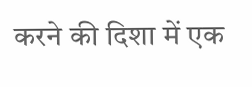करने की दिशा में एक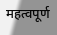महत्वपूर्ण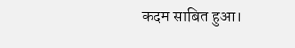कदम साबित हुआ।